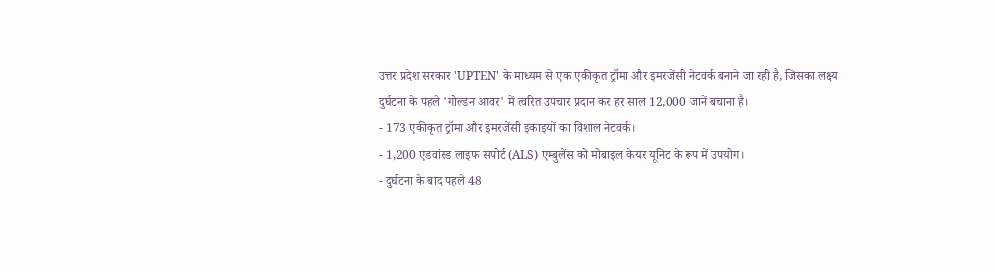उत्तर प्रदेश सरकार 'UPTEN' के माध्यम से एक एकीकृत ट्रॉमा और इमरजेंसी नेटवर्क बनाने जा रही है, जिसका लक्ष्य दुर्घटना के पहले 'गोल्डन आवर' में त्वरित उपचार प्रदान कर हर साल 12,000 जानें बचाना है।
- 173 एकीकृत ट्रॉमा और इमरजेंसी इकाइयों का विशाल नेटवर्क।
- 1,200 एडवांस्ड लाइफ सपोर्ट (ALS) एम्बुलेंस को मोबाइल केयर यूनिट के रूप में उपयोग।
- दुर्घटना के बाद पहले 48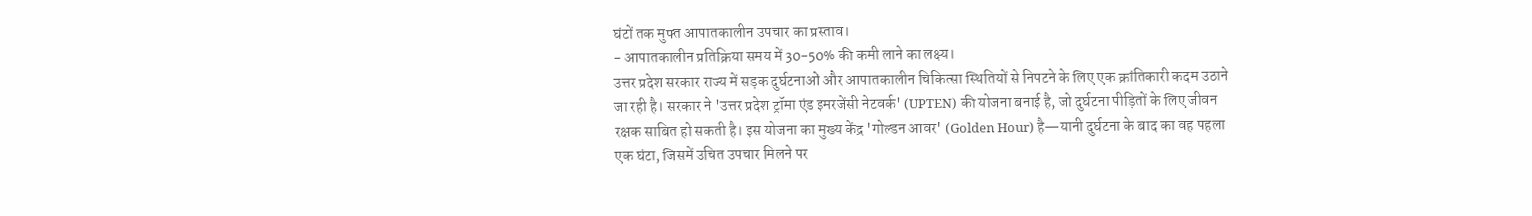घंटों तक मुफ्त आपातकालीन उपचार का प्रस्ताव।
- आपातकालीन प्रतिक्रिया समय में 30-50% की कमी लाने का लक्ष्य।
उत्तर प्रदेश सरकार राज्य में सड़क दुर्घटनाओं और आपातकालीन चिकित्सा स्थितियों से निपटने के लिए एक क्रांतिकारी कदम उठाने जा रही है। सरकार ने 'उत्तर प्रदेश ट्रॉमा एंड इमरजेंसी नेटवर्क' (UPTEN) की योजना बनाई है, जो दुर्घटना पीड़ितों के लिए जीवन रक्षक साबित हो सकती है। इस योजना का मुख्य केंद्र 'गोल्डन आवर' (Golden Hour) है—यानी दुर्घटना के बाद का वह पहला एक घंटा, जिसमें उचित उपचार मिलने पर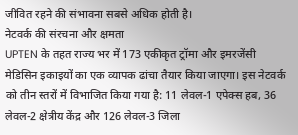जीवित रहने की संभावना सबसे अधिक होती है।
नेटवर्क की संरचना और क्षमता
UPTEN के तहत राज्य भर में 173 एकीकृत ट्रॉमा और इमरजेंसी मेडिसिन इकाइयों का एक व्यापक ढांचा तैयार किया जाएगा। इस नेटवर्क को तीन स्तरों में विभाजित किया गया है: 11 लेवल-1 एपेक्स हब, 36 लेवल-2 क्षेत्रीय केंद्र और 126 लेवल-3 जिला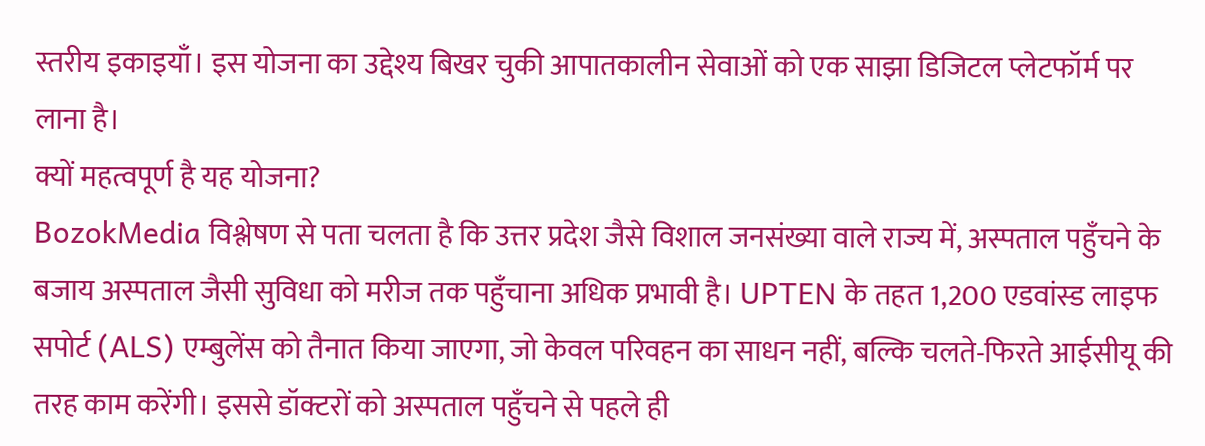स्तरीय इकाइयाँ। इस योजना का उद्देश्य बिखर चुकी आपातकालीन सेवाओं को एक साझा डिजिटल प्लेटफॉर्म पर लाना है।
क्यों महत्वपूर्ण है यह योजना?
BozokMedia विश्लेषण से पता चलता है कि उत्तर प्रदेश जैसे विशाल जनसंख्या वाले राज्य में, अस्पताल पहुँचने के बजाय अस्पताल जैसी सुविधा को मरीज तक पहुँचाना अधिक प्रभावी है। UPTEN के तहत 1,200 एडवांस्ड लाइफ सपोर्ट (ALS) एम्बुलेंस को तैनात किया जाएगा, जो केवल परिवहन का साधन नहीं, बल्कि चलते-फिरते आईसीयू की तरह काम करेंगी। इससे डॉक्टरों को अस्पताल पहुँचने से पहले ही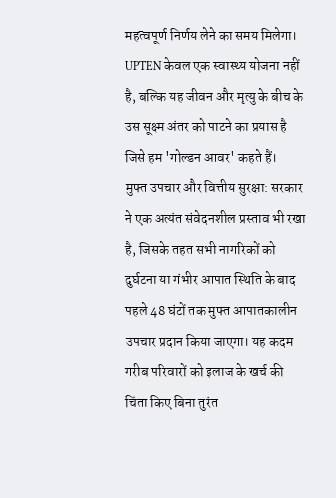महत्वपूर्ण निर्णय लेने का समय मिलेगा।
UPTEN केवल एक स्वास्थ्य योजना नहीं है, बल्कि यह जीवन और मृत्यु के बीच के उस सूक्ष्म अंतर को पाटने का प्रयास है जिसे हम 'गोल्डन आवर' कहते हैं।
मुफ्त उपचार और वित्तीय सुरक्षा: सरकार ने एक अत्यंत संवेदनशील प्रस्ताव भी रखा है, जिसके तहत सभी नागरिकों को दुर्घटना या गंभीर आपात स्थिति के बाद पहले 48 घंटों तक मुफ्त आपातकालीन उपचार प्रदान किया जाएगा। यह कदम गरीब परिवारों को इलाज के खर्च की चिंता किए बिना तुरंत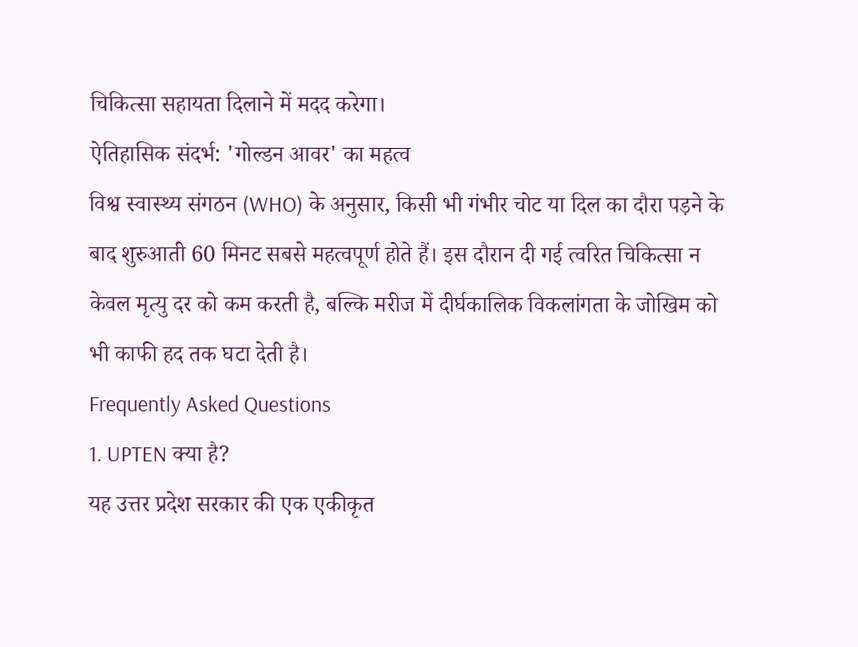चिकित्सा सहायता दिलाने में मदद करेगा।
ऐतिहासिक संदर्भ: 'गोल्डन आवर' का महत्व
विश्व स्वास्थ्य संगठन (WHO) के अनुसार, किसी भी गंभीर चोट या दिल का दौरा पड़ने के बाद शुरुआती 60 मिनट सबसे महत्वपूर्ण होते हैं। इस दौरान दी गई त्वरित चिकित्सा न केवल मृत्यु दर को कम करती है, बल्कि मरीज में दीर्घकालिक विकलांगता के जोखिम को भी काफी हद तक घटा देती है।
Frequently Asked Questions
1. UPTEN क्या है?
यह उत्तर प्रदेश सरकार की एक एकीकृत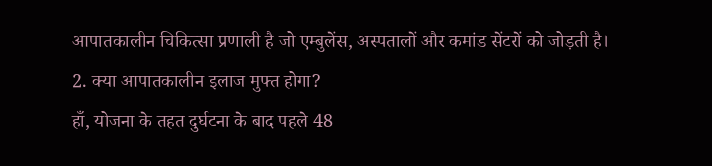आपातकालीन चिकित्सा प्रणाली है जो एम्बुलेंस, अस्पतालों और कमांड सेंटरों को जोड़ती है।
2. क्या आपातकालीन इलाज मुफ्त होगा?
हाँ, योजना के तहत दुर्घटना के बाद पहले 48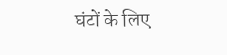घंटों के लिए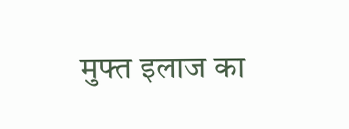मुफ्त इलाज का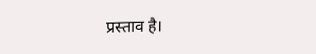प्रस्ताव है।